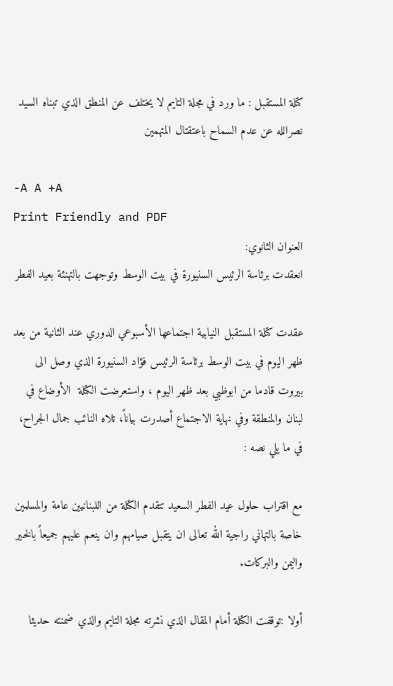كتلة المستقبل : ما ورد في مجلة التايم لا يختلف عن المنطق الذي تبناه السيد نصرالله عن عدم السماح باعتقتال المتهمين

-A A +A
Print Friendly and PDF
العنوان الثانوي:
انعقدت برئاسة الرئيس السنيورة في بيت الوسط وتوجهت بالتهنئة بعيد الفطر

عقدت كتلة المستقبل النيابية اجتماعها الأسبوعي الدوري عند الثانية من بعد ظهر اليوم في بيت الوسط برئاسة الرئيس فؤاد السنيورة الذي وصل الى بيروت قادما من ابوظبي بعد ظهر اليوم ، واستعرضت الكتلة  الأوضاع في لبنان والمنطقة وفي نهاية الاجتماع أصدرت بياناً، تلاه النائب جمال الجراح، في ما يلي نصه :

مع اقتراب حلول عيد الفطر السعيد تتقدم الكتلة من اللبنانيين عامة والمسلمين خاصة بالتهاني راجية الله تعالى ان يتقبل صيامهم وان ينعم عليهم جميعاً بالخير واليمن والبركات.

أولا :توقفت الكتلة أمام المقال الذي نشرته مجلة التايم والذي ضمنته حديثا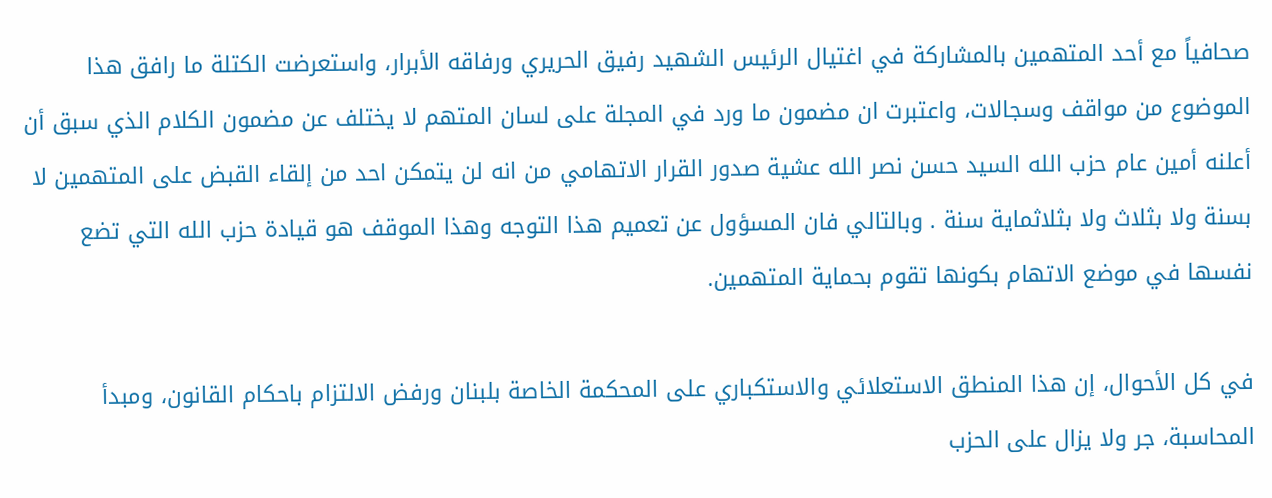صحافياً مع أحد المتهمين بالمشاركة في اغتيال الرئيس الشهيد رفيق الحريري ورفاقه الأبرار، واستعرضت الكتلة ما رافق هذا الموضوع من مواقف وسجالات، واعتبرت ان مضمون ما ورد في المجلة على لسان المتهم لا يختلف عن مضمون الكلام الذي سبق أن أعلنه أمين عام حزب الله السيد حسن نصر الله عشية صدور القرار الاتهامي من انه لن يتمكن احد من إلقاء القبض على المتهمين لا بسنة ولا بثلاث ولا بثلاثماية سنة . وبالتالي فان المسؤول عن تعميم هذا التوجه وهذا الموقف هو قيادة حزب الله التي تضع نفسها في موضع الاتهام بكونها تقوم بحماية المتهمين.

في كل الأحوال، إن هذا المنطق الاستعلائي والاستكباري على المحكمة الخاصة بلبنان ورفض الالتزام باحكام القانون، ومبدأ المحاسبة، جر ولا يزال على الحزب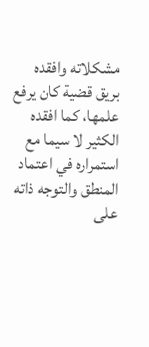مشكلاته وافقده بريق قضية كان يرفع علمها، كما افقده الكثير لا سيما مع استمراره في اعتماد المنطق والتوجه ذاته على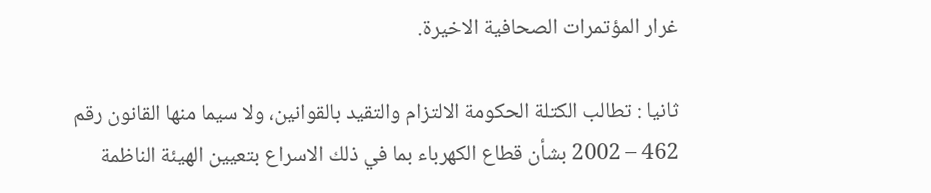غرار المؤتمرات الصحافية الاخيرة.

ثانيا : تطالب الكتلة الحكومة الالتزام والتقيد بالقوانين، ولا سيما منها القانون رقم 462 – 2002 بشأن قطاع الكهرباء بما في ذلك الاسراع بتعيين الهيئة الناظمة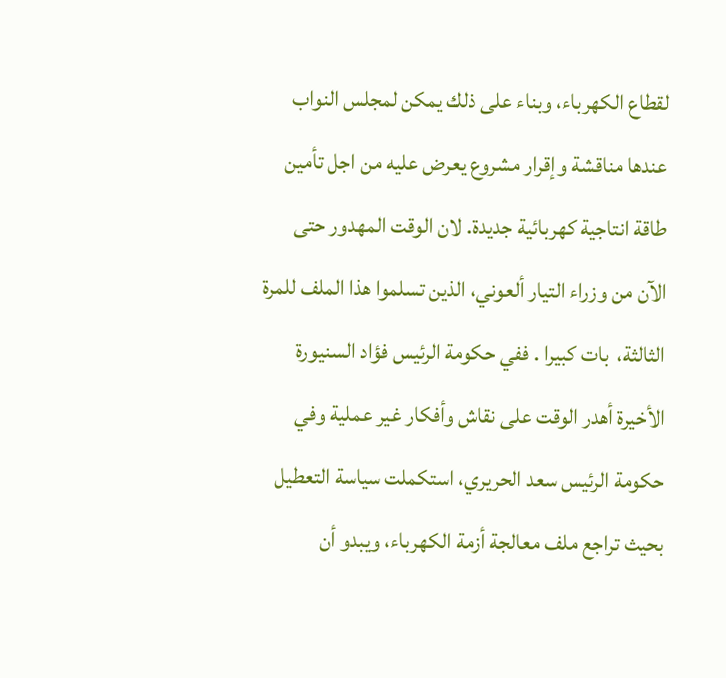لقطاع الكهرباء، وبناء على ذلك يمكن لمجلس النواب عندها مناقشة وإقرار مشروع يعرض عليه من اجل تأمين طاقة انتاجية كهربائية جديدة. لان الوقت المهدور حتى الآن من وزراء التيار ألعوني، الذين تسلموا هذا الملف للمرة الثالثة،  بات كبيرا . ففي حكومة الرئيس فؤاد السنيورة الأخيرة أهدر الوقت على نقاش وأفكار غير عملية وفي حكومة الرئيس سعد الحريري، استكملت سياسة التعطيل بحيث تراجع ملف معالجة أزمة الكهرباء، ويبدو أن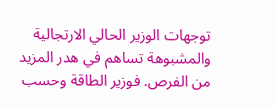توجهات الوزير الحالي الارتجالية والمشبوهة تساهم في هدر المزيد من الفرص. فوزير الطاقة وحسب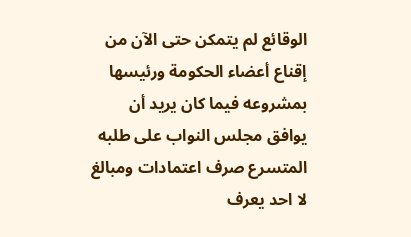الوقائع لم يتمكن حتى الآن من إقناع أعضاء الحكومة ورئيسها بمشروعه فيما كان يريد أن يوافق مجلس النواب على طلبه المتسرع صرف اعتمادات ومبالغ لا احد يعرف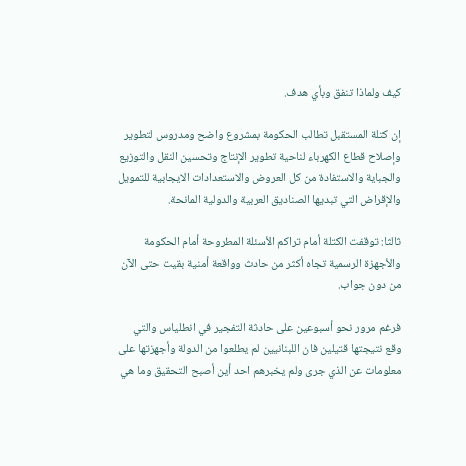كيف ولماذا تنفق وبأي هدف.

إن كتلة المستقبل تطالب الحكومة بمشروع واضح ومدروس لتطوير وإصلاح قطاع الكهرباء لناحية تطوير الإنتاج وتحسين النقل والتوزيع والجباية والاستفادة من كل العروض والاستعدادات الايجابية للتمويل والإقراض التي تبديها الصناديق العربية والدولية المانحة.

ثالثا: توقفت الكتلة أمام تراكم الأسئلة المطروحة أمام الحكومة والأجهزة الرسمية تجاه أكثر من حادث وواقعة أمنية بقيت حتى الآن من دون جواب.

فرغم مرور نحو أسبوعين على حادثة التفجير في انطلياس والتي وقع نتيجتها قتيلين فان اللبنانيين لم يطلعوا من الدولة وأجهزتها على معلومات عن الذي جرى ولم يخبرهم احد أين أصبح التحقيق وما هي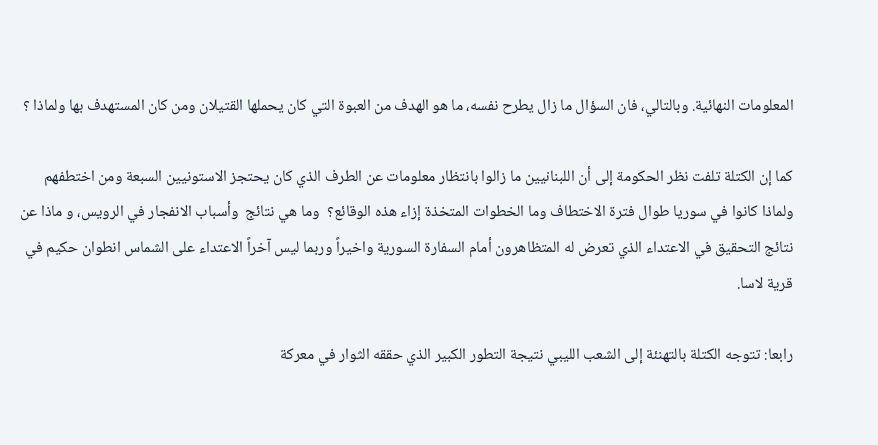المعلومات النهائية. وبالتالي، فان السؤال ما زال يطرح نفسه، ما هو الهدف من العبوة التي كان يحملها القتيلان ومن كان المستهدف بها ولماذا ؟

كما إن الكتلة تلفت نظر الحكومة إلى أن اللبنانيين ما زالوا بانتظار معلومات عن الطرف الذي كان يحتجز الاستونيين السبعة ومن اختطفهم ولماذا كانوا في سوريا طوال فترة الاختطاف وما الخطوات المتخذة إزاء هذه الوقائع؟  وما هي نتائج  وأسباب الانفجار في الرويس، و ماذا عن نتائج التحقيق في الاعتداء الذي تعرض له المتظاهرون أمام السفارة السورية واخيراً وربما ليس آخراً الاعتداء على الشماس انطوان حكيم في قرية لاسا.

رابعا: تتوجه الكتلة بالتهنئة إلى الشعب الليبي نتيجة التطور الكبير الذي حققه الثوار في معركة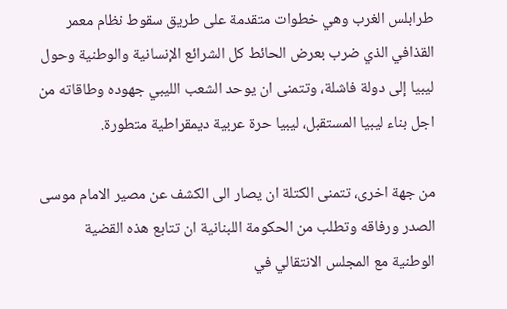طرابلس الغرب وهي خطوات متقدمة على طريق سقوط نظام معمر القذافي الذي ضرب بعرض الحائط كل الشرائع الإنسانية والوطنية وحول ليبيا إلى دولة فاشلة، وتتمنى ان يوحد الشعب الليبي جهوده وطاقاته من اجل بناء ليبيا المستقبل، ليبيا حرة عربية ديمقراطية متطورة.

من جهة اخرى، تتمنى الكتلة ان يصار الى الكشف عن مصير الامام موسى الصدر ورفاقه وتطلب من الحكومة اللبنانية ان تتابع هذه القضية الوطنية مع المجلس الانتقالي في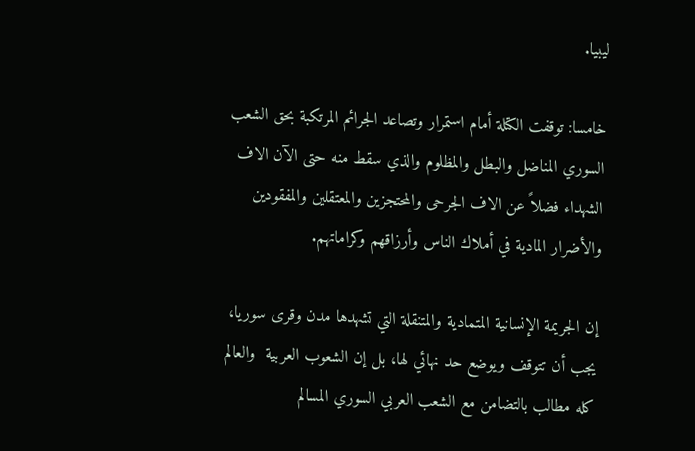ليبيا.

خامسا: توقفت الكتلة أمام استمرار وتصاعد الجرائم المرتكبة بحق الشعب السوري المناضل والبطل والمظلوم والذي سقط منه حتى الآن الاف الشهداء فضلاً عن الاف الجرحى والمحتجزين والمعتقلين والمفقودين والأضرار المادية في أملاك الناس وأرزاقهم وكراماتهم.

إن الجريمة الإنسانية المتمادية والمتنقلة التي تشهدها مدن وقرى سوريا، يجب أن تتوقف ويوضع حد نهائي لها، بل إن الشعوب العربية  والعالم كله مطالب بالتضامن مع الشعب العربي السوري المسالم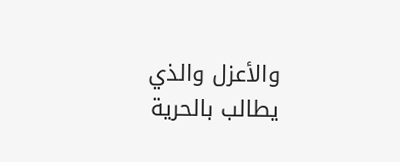والأعزل والذي يطالب بالحرية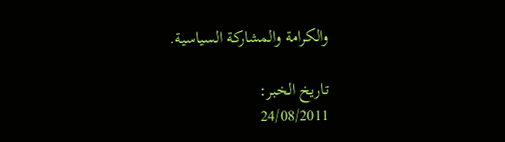والكرامة والمشاركة السياسية.

تاريخ الخبر:
24/08/2011